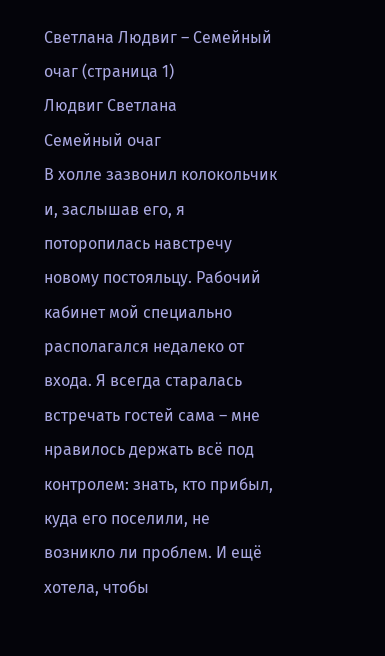Светлана Людвиг – Семейный очаг (страница 1)
Людвиг Светлана
Семейный очаг
В холле зазвонил колокольчик и, заслышав его, я поторопилась навстречу новому постояльцу. Рабочий кабинет мой специально располагался недалеко от входа. Я всегда старалась встречать гостей сама – мне нравилось держать всё под контролем: знать, кто прибыл, куда его поселили, не возникло ли проблем. И ещё хотела, чтобы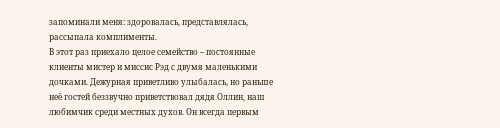запоминали меня: здоровалась, представлялась, рассыпала комплименты.
В этот раз приехало целое семейство – постоянные клиенты мистер и миссис Рэд с двумя маленькими дочками. Дежурная приветливо улыбалась, но раньше неё гостей беззвучно приветствовал дядя Оллин, наш любимчик среди местных духов. Он всегда первым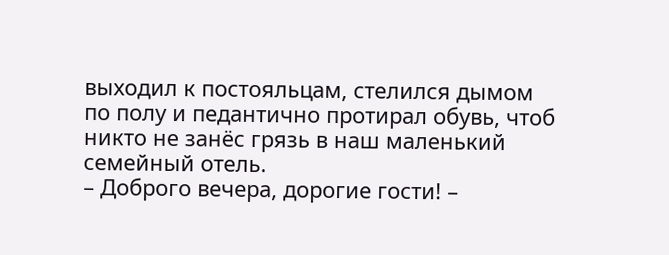выходил к постояльцам, стелился дымом по полу и педантично протирал обувь, чтоб никто не занёс грязь в наш маленький семейный отель.
– Доброго вечера, дорогие гости! –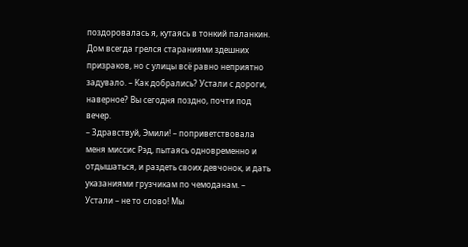поздоровалась я, кутаясь в тонкий паланкин. Дом всегда грелся стараниями здешних призраков, но с улицы всё равно неприятно задувало. – Как добрались? Устали с дороги, наверное? Вы сегодня поздно, почти под вечер.
– Здравствуй, Эмили! – поприветствовала меня миссис Рэд, пытаясь одновременно и отдышаться, и раздеть своих девчонок, и дать указаниями грузчикам по чемоданам. – Устали – не то слово! Мы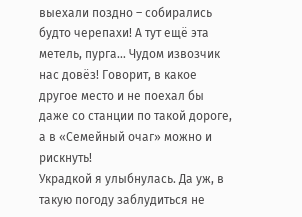выехали поздно – собирались будто черепахи! А тут ещё эта метель, пурга… Чудом извозчик нас довёз! Говорит, в какое другое место и не поехал бы даже со станции по такой дороге, а в «Семейный очаг» можно и рискнуть!
Украдкой я улыбнулась. Да уж, в такую погоду заблудиться не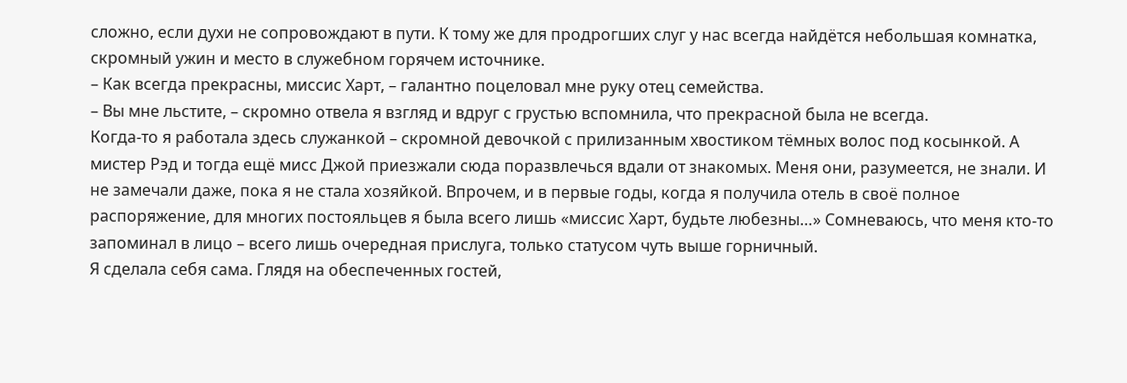сложно, если духи не сопровождают в пути. К тому же для продрогших слуг у нас всегда найдётся небольшая комнатка, скромный ужин и место в служебном горячем источнике.
– Как всегда прекрасны, миссис Харт, – галантно поцеловал мне руку отец семейства.
– Вы мне льстите, – скромно отвела я взгляд и вдруг с грустью вспомнила, что прекрасной была не всегда.
Когда-то я работала здесь служанкой – скромной девочкой с прилизанным хвостиком тёмных волос под косынкой. А мистер Рэд и тогда ещё мисс Джой приезжали сюда поразвлечься вдали от знакомых. Меня они, разумеется, не знали. И не замечали даже, пока я не стала хозяйкой. Впрочем, и в первые годы, когда я получила отель в своё полное распоряжение, для многих постояльцев я была всего лишь «миссис Харт, будьте любезны…» Сомневаюсь, что меня кто-то запоминал в лицо – всего лишь очередная прислуга, только статусом чуть выше горничный.
Я сделала себя сама. Глядя на обеспеченных гостей,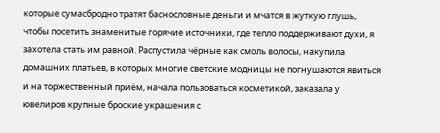которые сумасбродно тратят баснословные деньги и мчатся в жуткую глушь, чтобы посетить знаменитые горячие источники, где тепло поддерживают духи, я захотела стать им равной. Распустила чёрные как смоль волосы, накупила домашних платьев, в которых многие светские модницы не погнушаются явиться и на торжественный приём, начала пользоваться косметикой, заказала у ювелиров крупные броские украшения с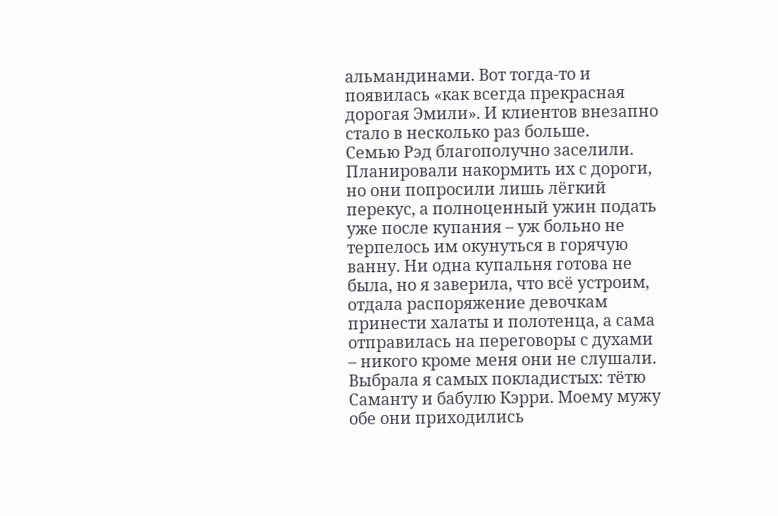альмандинами. Вот тогда-то и появилась «как всегда прекрасная дорогая Эмили». И клиентов внезапно стало в несколько раз больше.
Семью Рэд благополучно заселили. Планировали накормить их с дороги, но они попросили лишь лёгкий перекус, а полноценный ужин подать уже после купания – уж больно не терпелось им окунуться в горячую ванну. Ни одна купальня готова не была, но я заверила, что всё устроим, отдала распоряжение девочкам принести халаты и полотенца, а сама отправилась на переговоры с духами – никого кроме меня они не слушали.
Выбрала я самых покладистых: тётю Саманту и бабулю Кэрри. Моему мужу обе они приходились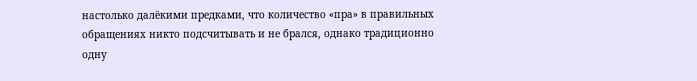настолько далёкими предками, что количество «пра» в правильных обращениях никто подсчитывать и не брался, однако традиционно одну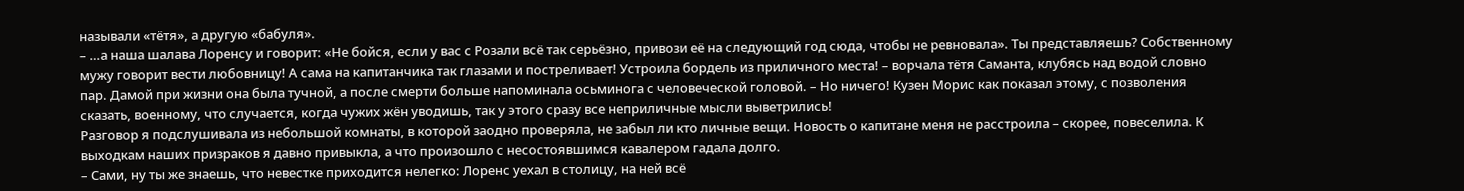называли «тётя», а другую «бабуля».
– …а наша шалава Лоренсу и говорит: «Не бойся, если у вас с Розали всё так серьёзно, привози её на следующий год сюда, чтобы не ревновала». Ты представляешь? Собственному мужу говорит вести любовницу! А сама на капитанчика так глазами и постреливает! Устроила бордель из приличного места! – ворчала тётя Саманта, клубясь над водой словно пар. Дамой при жизни она была тучной, а после смерти больше напоминала осьминога с человеческой головой. – Но ничего! Кузен Морис как показал этому, с позволения сказать, военному, что случается, когда чужих жён уводишь, так у этого сразу все неприличные мысли выветрились!
Разговор я подслушивала из небольшой комнаты, в которой заодно проверяла, не забыл ли кто личные вещи. Новость о капитане меня не расстроила – скорее, повеселила. К выходкам наших призраков я давно привыкла, а что произошло с несостоявшимся кавалером гадала долго.
– Сами, ну ты же знаешь, что невестке приходится нелегко: Лоренс уехал в столицу, на ней всё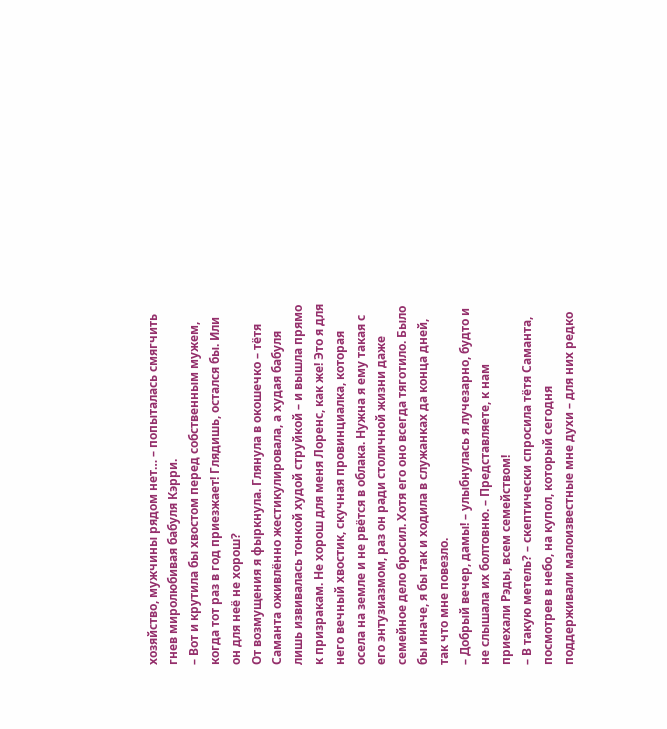хозяйство, мужчины рядом нет… – попыталась смягчить гнев миролюбивая бабуля Кэрри.
– Вот и крутила бы хвостом перед собственным мужем, когда тот раз в год приезжает! Глядишь, остался бы. Или он для неё не хорош?
От возмущения я фыркнула. Глянула в окошечко – тётя Саманта оживлённо жестикулировала, а худая бабуля лишь извивалась тонкой худой струйкой – и вышла прямо к призракам. Не хорош для меня Лоренс, как же! Это я для него вечный хвостик, скучная провинциалка, которая осела на земле и не рвётся в облака. Нужна я ему такая с его энтузиазмом, раз он ради столичной жизни даже семейное дело бросил. Хотя его оно всегда тяготило. Было бы иначе, я бы так и ходила в служанках да конца дней, так что мне повезло.
– Добрый вечер, дамы! – улыбнулась я лучезарно, будто и не слышала их болтовню. – Представляете, к нам приехали Рэды, всем семейством!
– В такую метель? – скептически спросила тётя Саманта, посмотрев в небо, на купол, который сегодня поддерживали малоизвестные мне духи – для них редко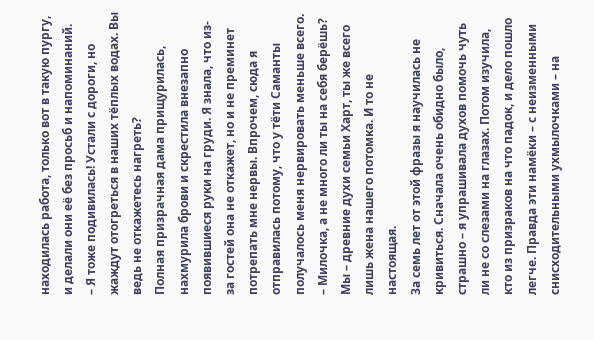находилась работа, только вот в такую пургу, и делали они её без просьб и напоминаний.
– Я тоже подивилась! Устали с дороги, но жаждут отогреться в наших тёплых водах. Вы ведь не откажетесь нагреть?
Полная призрачная дама прищурилась, нахмурила брови и скрестила внезапно появившиеся руки на груди. Я знала, что из-за гостей она не откажет, но и не преминет потрепать мне нервы. Впрочем, сюда я отправилась потому, что у тёти Саманты получалось меня нервировать меньше всего.
– Милочка, а не много ли ты на себя берёшь? Мы – древние духи семьи Харт, ты же всего лишь жена нашего потомка. И то не настоящая.
За семь лет от этой фразы я научилась не кривиться. Сначала очень обидно было, страшно – я упрашивала духов помочь чуть ли не со слезами на глазах. Потом изучила, кто из призраков на что падок, и дело пошло легче. Правда эти намёки – с неизменными снисходительными ухмылочками – на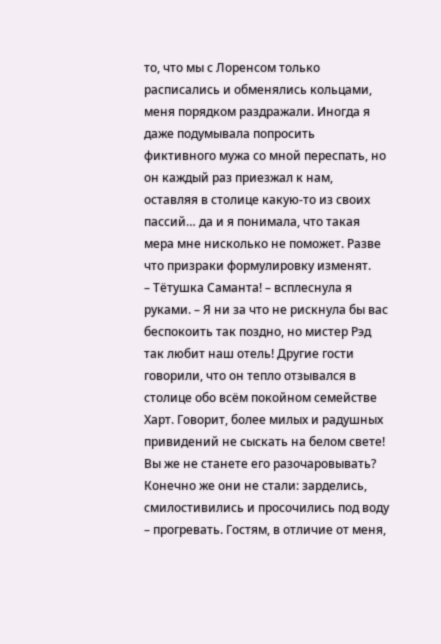то, что мы с Лоренсом только расписались и обменялись кольцами, меня порядком раздражали. Иногда я даже подумывала попросить фиктивного мужа со мной переспать, но он каждый раз приезжал к нам, оставляя в столице какую-то из своих пассий… да и я понимала, что такая мера мне нисколько не поможет. Разве что призраки формулировку изменят.
– Тётушка Саманта! – всплеснула я руками. – Я ни за что не рискнула бы вас беспокоить так поздно, но мистер Рэд так любит наш отель! Другие гости говорили, что он тепло отзывался в столице обо всём покойном семействе Харт. Говорит, более милых и радушных привидений не сыскать на белом свете! Вы же не станете его разочаровывать?
Конечно же они не стали: зарделись, смилостивились и просочились под воду – прогревать. Гостям, в отличие от меня,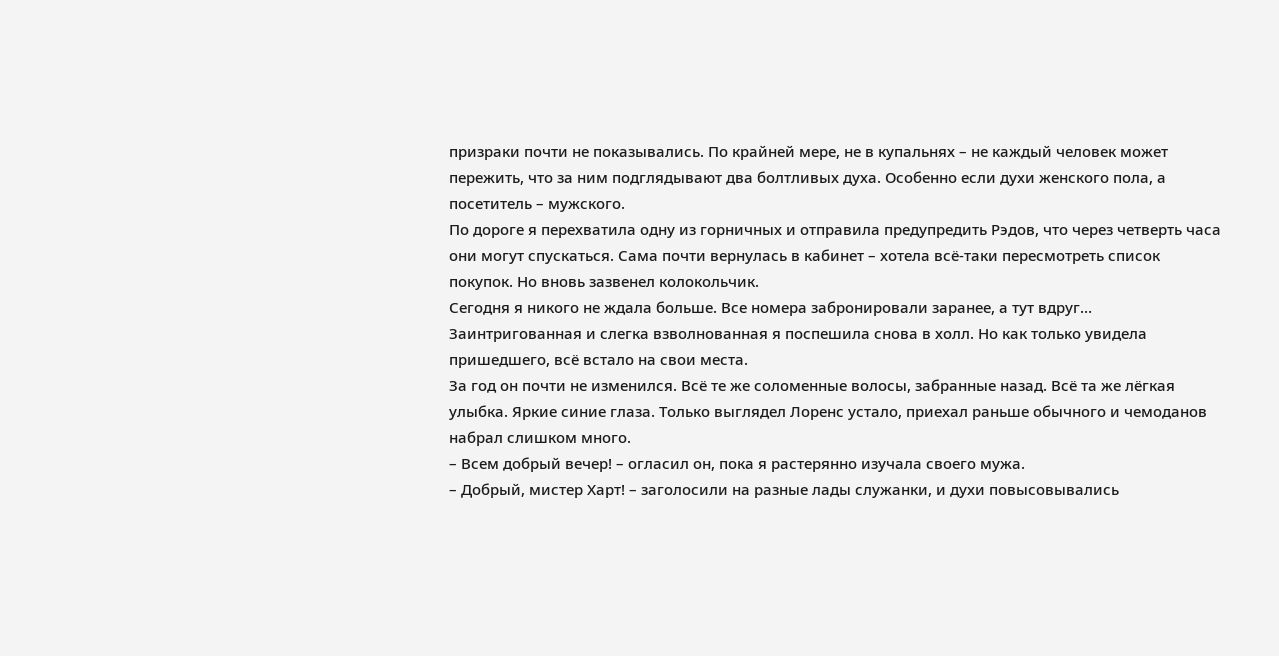призраки почти не показывались. По крайней мере, не в купальнях – не каждый человек может пережить, что за ним подглядывают два болтливых духа. Особенно если духи женского пола, а посетитель – мужского.
По дороге я перехватила одну из горничных и отправила предупредить Рэдов, что через четверть часа они могут спускаться. Сама почти вернулась в кабинет – хотела всё-таки пересмотреть список покупок. Но вновь зазвенел колокольчик.
Сегодня я никого не ждала больше. Все номера забронировали заранее, а тут вдруг… Заинтригованная и слегка взволнованная я поспешила снова в холл. Но как только увидела пришедшего, всё встало на свои места.
За год он почти не изменился. Всё те же соломенные волосы, забранные назад. Всё та же лёгкая улыбка. Яркие синие глаза. Только выглядел Лоренс устало, приехал раньше обычного и чемоданов набрал слишком много.
– Всем добрый вечер! – огласил он, пока я растерянно изучала своего мужа.
– Добрый, мистер Харт! – заголосили на разные лады служанки, и духи повысовывались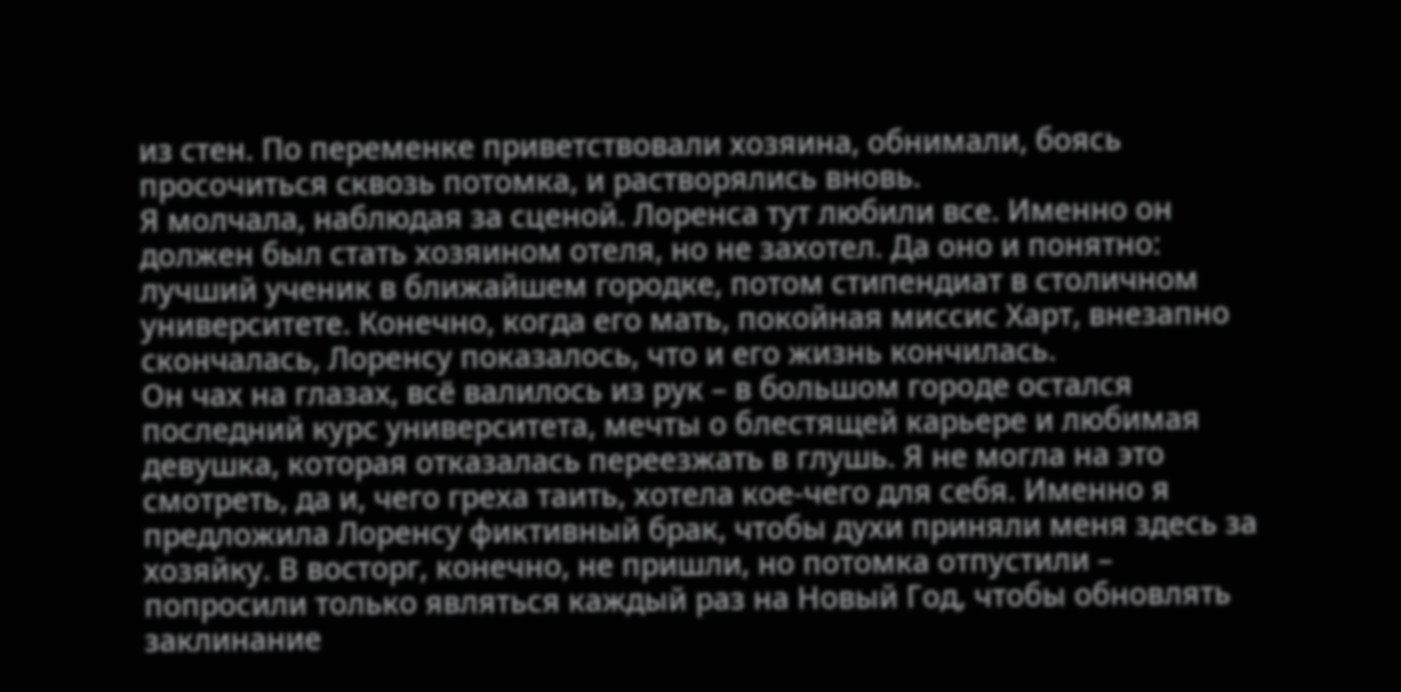из стен. По переменке приветствовали хозяина, обнимали, боясь просочиться сквозь потомка, и растворялись вновь.
Я молчала, наблюдая за сценой. Лоренса тут любили все. Именно он должен был стать хозяином отеля, но не захотел. Да оно и понятно: лучший ученик в ближайшем городке, потом стипендиат в столичном университете. Конечно, когда его мать, покойная миссис Харт, внезапно скончалась, Лоренсу показалось, что и его жизнь кончилась.
Он чах на глазах, всё валилось из рук – в большом городе остался последний курс университета, мечты о блестящей карьере и любимая девушка, которая отказалась переезжать в глушь. Я не могла на это смотреть, да и, чего греха таить, хотела кое-чего для себя. Именно я предложила Лоренсу фиктивный брак, чтобы духи приняли меня здесь за хозяйку. В восторг, конечно, не пришли, но потомка отпустили – попросили только являться каждый раз на Новый Год, чтобы обновлять заклинание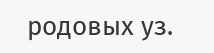родовых уз.